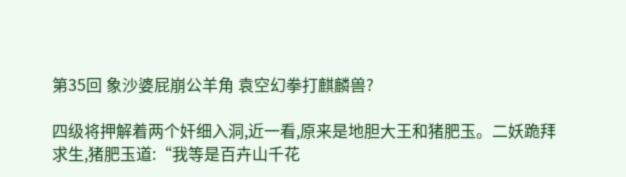第35回 象沙婆屁崩公羊角 袁空幻拳打麒麟兽?

四级将押解着两个奸细入洞,近一看,原来是地胆大王和猪肥玉。二妖跪拜求生,猪肥玉道:“我等是百卉山千花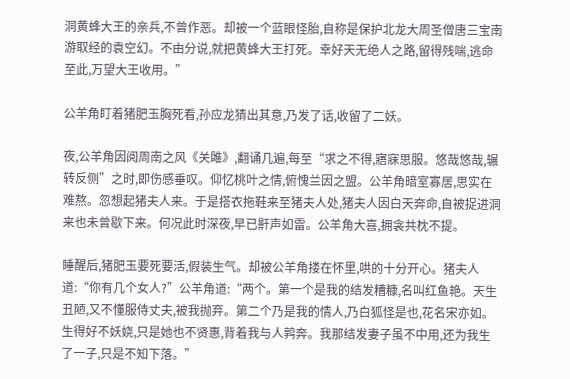洞黄蜂大王的亲兵,不曾作恶。却被一个蓝眼怪胎,自称是保护北龙大周圣僧唐三宝南游取经的袁空幻。不由分说,就把黄蜂大王打死。幸好天无绝人之路,留得残喘,逃命至此,万望大王收用。”

公羊角盯着猪肥玉胸死看,孙应龙猜出其意,乃发了话,收留了二妖。

夜,公羊角因阅周南之风《关雎》,翻诵几遍,每至“求之不得,寤寐思服。悠哉悠哉,辗转反侧”之时,即伤感垂叹。仰忆桃叶之情,俯愧兰因之盟。公羊角暗室寡居,思实在难熬。忽想起猪夫人来。于是搭衣拖鞋来至猪夫人处,猪夫人因白天奔命,自被捉进洞来也未曾歇下来。何况此时深夜,早已鼾声如雷。公羊角大喜,拥衾共枕不提。

睡醒后,猪肥玉要死要活,假装生气。却被公羊角搂在怀里,哄的十分开心。猪夫人道:“你有几个女人?”公羊角道:“两个。第一个是我的结发糟糠,名叫红鱼艳。天生丑陋,又不懂服侍丈夫,被我抛弃。第二个乃是我的情人,乃白狐怪是也,花名宋亦如。生得好不妖娆,只是她也不贤惠,背着我与人鹑奔。我那结发妻子虽不中用,还为我生了一子,只是不知下落。”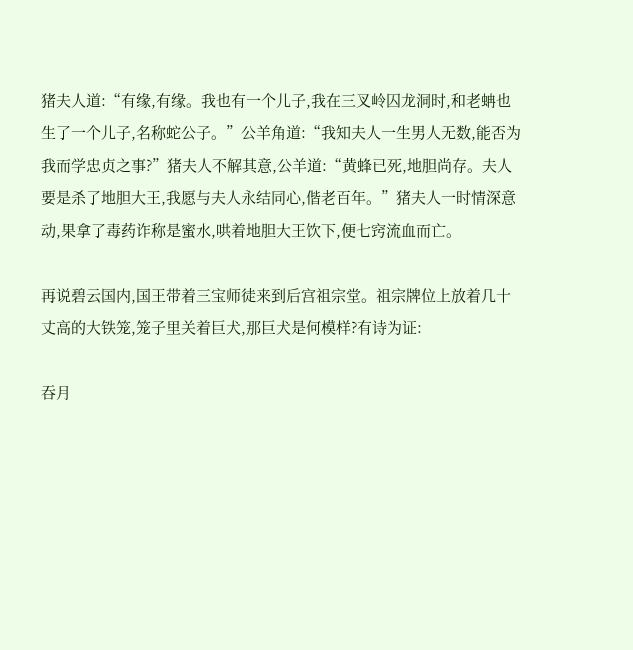猪夫人道:“有缘,有缘。我也有一个儿子,我在三叉岭囚龙洞时,和老蚺也生了一个儿子,名称蛇公子。”公羊角道:“我知夫人一生男人无数,能否为我而学忠贞之事?”猪夫人不解其意,公羊道:“黄蜂已死,地胆尚存。夫人要是杀了地胆大王,我愿与夫人永结同心,偕老百年。”猪夫人一时情深意动,果拿了毒药诈称是蜜水,哄着地胆大王饮下,便七窍流血而亡。

再说碧云国内,国王带着三宝师徒来到后宫祖宗堂。祖宗牌位上放着几十丈高的大铁笼,笼子里关着巨犬,那巨犬是何模样?有诗为证:

吞月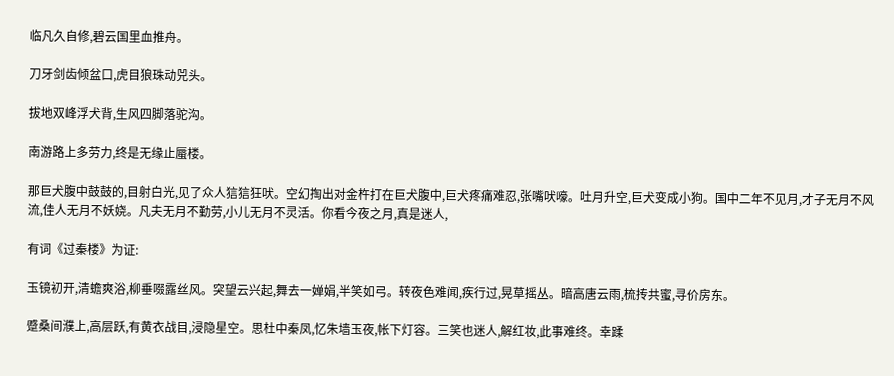临凡久自修,碧云国里血推舟。

刀牙剑齿倾盆口,虎目狼珠动兕头。

拔地双峰浮犬背,生风四脚落驼沟。

南游路上多劳力,终是无缘止蜃楼。

那巨犬腹中鼓鼓的,目射白光,见了众人狺狺狂吠。空幻掏出对金杵打在巨犬腹中,巨犬疼痛难忍,张嘴吠嚎。吐月升空,巨犬变成小狗。国中二年不见月,才子无月不风流,佳人无月不妖娆。凡夫无月不勤劳,小儿无月不灵活。你看今夜之月,真是迷人,

有词《过秦楼》为证:

玉镜初开,清蟾爽浴,柳垂啜露丝风。突望云兴起,舞去一婵娟,半笑如弓。转夜色难闻,疾行过,晃草摇丛。暗高唐云雨,梳抟共蜜,寻价房东。

蹙桑间濮上,高层跃,有黄衣战目,浸隐星空。思杜中秦凤,忆朱墙玉夜,帐下灯容。三笑也迷人,解红妆,此事难终。幸蹂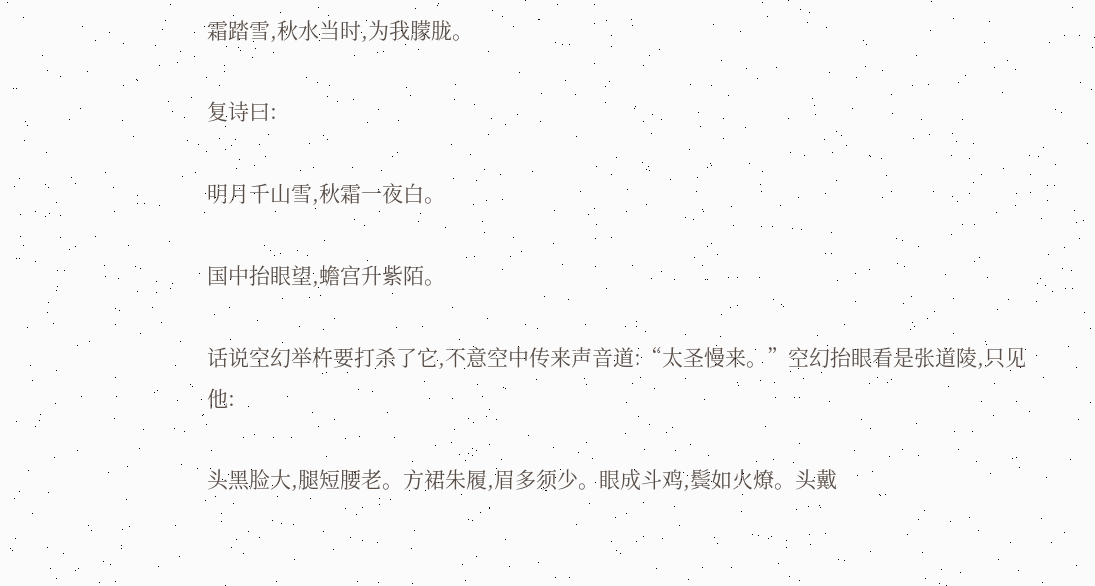霜踏雪,秋水当时,为我朦胧。

复诗曰:

明月千山雪,秋霜一夜白。

国中抬眼望,蟾宫升紫陌。

话说空幻举杵要打杀了它,不意空中传来声音道:“太圣慢来。”空幻抬眼看是张道陵,只见他:

头黑脸大,腿短腰老。方裙朱履,眉多须少。眼成斗鸡,鬓如火燎。头戴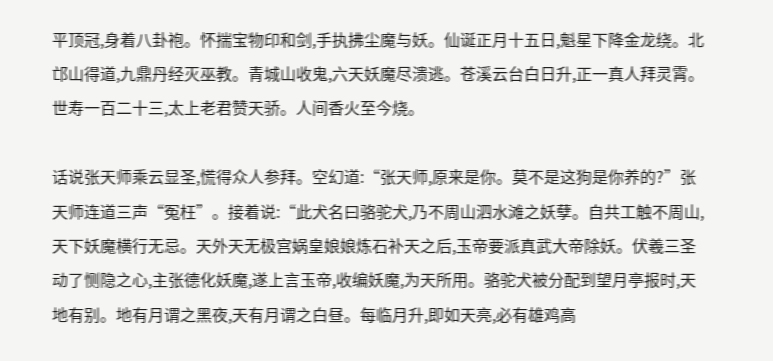平顶冠,身着八卦袍。怀揣宝物印和剑,手执拂尘魔与妖。仙诞正月十五日,魁星下降金龙绕。北邙山得道,九鼎丹经灭巫教。青城山收鬼,六天妖魔尽溃逃。苍溪云台白日升,正一真人拜灵霄。世寿一百二十三,太上老君赞天骄。人间香火至今烧。

话说张天师乘云显圣,慌得众人参拜。空幻道:“张天师,原来是你。莫不是这狗是你养的?”张天师连道三声“冤枉”。接着说:“此犬名曰骆驼犬,乃不周山泗水滩之妖孽。自共工触不周山,天下妖魔横行无忌。天外天无极宫娲皇娘娘炼石补天之后,玉帝要派真武大帝除妖。伏羲三圣动了恻隐之心,主张德化妖魔,遂上言玉帝,收编妖魔,为天所用。骆驼犬被分配到望月亭报时,天地有别。地有月谓之黑夜,天有月谓之白昼。每临月升,即如天亮,必有雄鸡高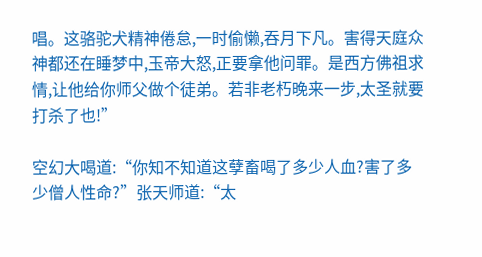唱。这骆驼犬精神倦怠,一时偷懒,吞月下凡。害得天庭众神都还在睡梦中,玉帝大怒,正要拿他问罪。是西方佛祖求情,让他给你师父做个徒弟。若非老朽晚来一步,太圣就要打杀了也!”

空幻大喝道:“你知不知道这孽畜喝了多少人血?害了多少僧人性命?”张天师道:“太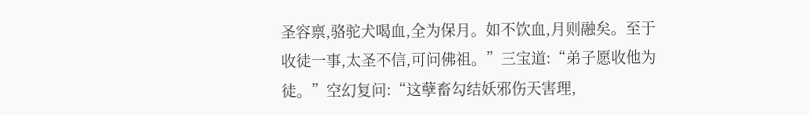圣容禀,骆驼犬喝血,全为保月。如不饮血,月则融矣。至于收徒一事,太圣不信,可问佛祖。”三宝道:“弟子愿收他为徒。”空幻复问:“这孽畜勾结妖邪伤天害理,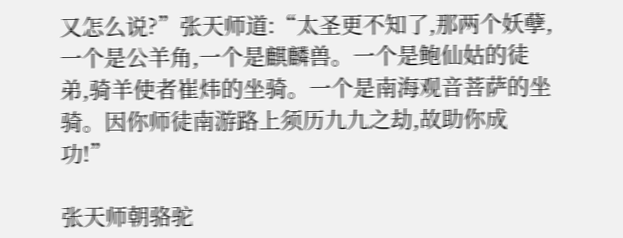又怎么说?”张天师道:“太圣更不知了,那两个妖孽,一个是公羊角,一个是麒麟兽。一个是鲍仙姑的徒弟,骑羊使者崔炜的坐骑。一个是南海观音菩萨的坐骑。因你师徒南游路上须历九九之劫,故助你成功!”

张天师朝骆驼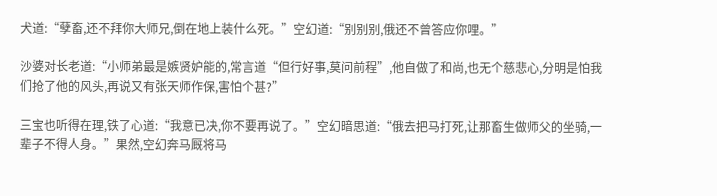犬道:“孽畜,还不拜你大师兄,倒在地上装什么死。”空幻道:“别别别,俄还不曾答应你哩。”

沙婆对长老道:“小师弟最是嫉贤妒能的,常言道“但行好事,莫问前程”,他自做了和尚,也无个慈悲心,分明是怕我们抢了他的风头,再说又有张天师作保,害怕个甚?”

三宝也听得在理,铁了心道:“我意已决,你不要再说了。”空幻暗思道:“俄去把马打死,让那畜生做师父的坐骑,一辈子不得人身。”果然,空幻奔马厩将马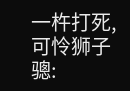一杵打死,可怜狮子骢: